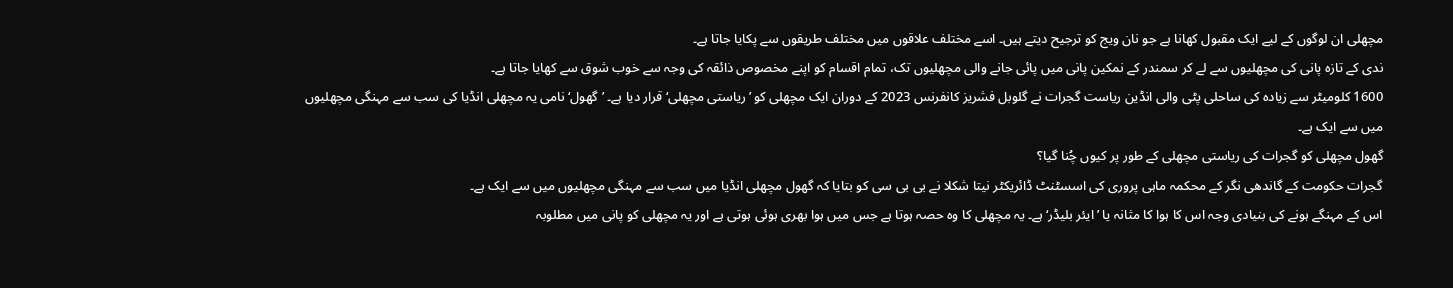مچھلی ان لوگوں کے لیے ایک مقبول کھانا ہے جو نان ویج کو ترجیح دیتے ہیں۔ اسے مختلف علاقوں میں مختلف طریقوں سے پکایا جاتا ہے۔
ندی کے تازہ پانی کی مچھلیوں سے لے کر سمندر کے نمکین پانی میں پائی جانے والی مچھلیوں تک، تمام اقسام کو اپنے مخصوص ذائقہ کی وجہ سے خوب شوق سے کھایا جاتا ہے۔
1600 کلومیٹر سے زیادہ کی ساحلی پٹی والی انڈین ریاست گجرات نے گلوبل فشریز کانفرنس 2023 کے دوران ایک مچھلی کو ’ریاستی مچھلی‘ قرار دیا ہے۔ ’گھول‘ نامی یہ مچھلی انڈیا کی سب سے مہنگی مچھلیوں میں سے ایک ہے۔
گھول مچھلی کو گجرات کی ریاستی مچھلی کے طور پر کیوں چُنا گیا؟
گجرات حکومت کے گاندھی نگر کے محکمہ ماہی پروری کی اسسٹنٹ ڈائریکٹر نیتا شکلا نے بی بی سی کو بتایا کہ گھول مچھلی انڈیا میں سب سے مہنگی مچھلیوں میں سے ایک ہے۔
اس کے مہنگے ہونے کی بنیادی وجہ اس کا ہوا کا مثانہ یا ’ایئر بلیڈر‘ ہے۔ یہ مچھلی کا وہ حصہ ہوتا ہے جس میں ہوا بھری ہوئی ہوتی ہے اور یہ مچھلی کو پانی میں مطلوبہ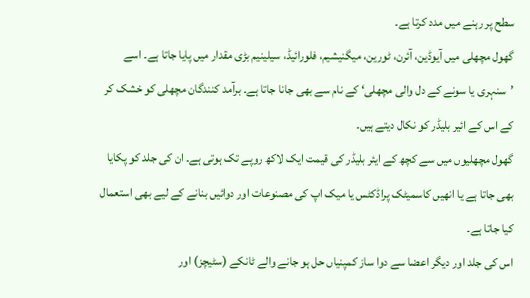سطح پر رہنے میں مدد کرتا ہے۔
گھول مچھلی میں آیوڈین، آئرن، ٹورین، میگنیشیم، فلورائیڈ، سیلینیم بڑی مقدار میں پایا جاتا ہے۔ اسے ’سنہری یا سونے کے دل والی مچھلی‘ کے نام سے بھی جانا جاتا ہے۔ برآمد کنندگان مچھلی کو خشک کر کے اس کے ائیر بلیڈر کو نکال دیتے ہیں۔
گھول مچھلیوں میں سے کچھ کے ایئر بلیڈر کی قیمت ایک لاکھ روپے تک ہوتی ہے۔ ان کی جلد کو پکایا بھی جاتا ہے یا انھیں کاسمیٹک پراڈکٹس یا میک اپ کی مصنوعات اور دوائیں بنانے کے لیے بھی استعمال کیا جاتا ہے۔
اس کی جلد اور دیگر اعضا سے دوا ساز کمپنیاں حل ہو جانے والے ٹانکے (سٹیچز) اور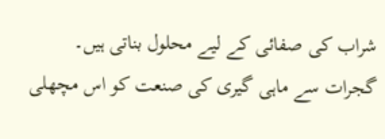شراب کی صفائی کے لیے محلول بناتی ہیں۔
گجرات سے ماہی گیری کی صنعت کو اس مچھلی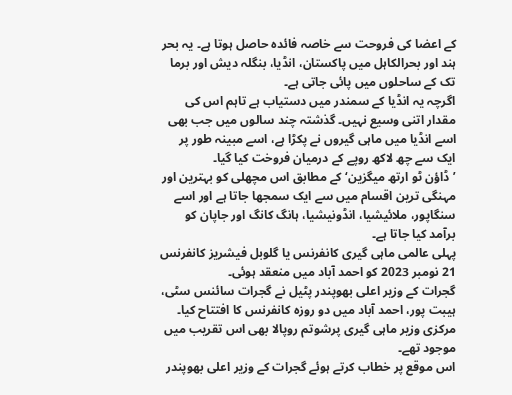کے اعضا کی فروحت سے خاصہ فائدہ حاصل ہوتا ہے۔ یہ بحر ہند اور بحرالکاہل میں پاکستان، انڈیا، بنگلہ دیش اور برما تک کے ساحلوں میں پائی جاتی ہے۔
اگرچہ یہ انڈیا کے سمندر میں دستیاب ہے تاہم اس کی مقدار اتنی وسیع نہیں۔ گذشتہ چند سالوں میں جب بھی اسے انڈیا میں ماہی گیروں نے پکڑا ہے، اسے مبینہ طور پر ایک سے چھ لاکھ روپے کے درمیان فروخت کیا گیا۔
’ڈاؤن ٹو ارتھ میگزین‘ کے مطابق اس مچھلی کو بہترین اور مہنگی ترین اقسام میں سے ایک سمجھا جاتا ہے اور اسے سنگاپور، ملائیشیا، انڈونیشیا، ہانگ کانگ اور جاپان کو برآمد کیا جاتا ہے۔
پہلی عالمی ماہی گیری کانفرنس یا گلوبل فیشریز کانفرنس 21 نومبر 2023 کو احمد آباد میں منعقد ہوئی۔
گجرات کے وزیر اعلی بھوپندر پٹیل نے گجرات سائنس سٹی، ہیبت پور، احمد آباد میں دو روزہ کانفرنس کا افتتاح کیا۔ مرکزی وزیر ماہی گیری پرشوتم روپالا بھی اس تقریب میں موجود تھے۔
اس موقع پر خطاب کرتے ہوئے گجرات کے وزیر اعلی بھوپندر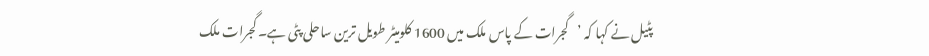پٹیل نے کہا کہ ’گجرات کے پاس ملک میں 1600 کلومیٹر طویل ترین ساحلی پٹی ہے۔ گجرات ملک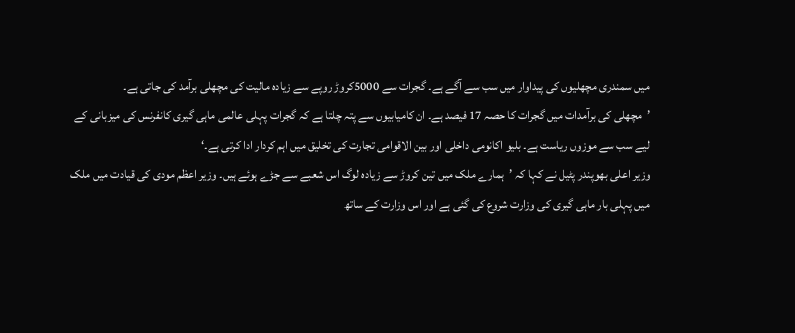میں سمندری مچھلیوں کی پیداوار میں سب سے آگے ہے۔ گجرات سے 5000کروڑ روپے سے زیادہ مالیت کی مچھلی برآمد کی جاتی ہے۔
’مچھلی کی برآمدات میں گجرات کا حصہ 17 فیصد ہے۔ ان کامیابیوں سے پتہ چلتا ہے کہ گجرات پہلی عالمی ماہی گیری کانفرنس کی میزبانی کے لیے سب سے موزوں ریاست ہے۔ بلیو اکانومی داخلی اور بین الاقوامی تجارت کی تخلیق میں اہم کردار ادا کرتی ہے۔‘
وزیر اعلی بھوپندر پٹیل نے کہا کہ ’ہمارے ملک میں تین کروڑ سے زیادہ لوگ اس شعبے سے جڑے ہوئے ہیں۔ وزیر اعظم مودی کی قیادت میں ملک میں پہلی بار ماہی گیری کی وزارت شروع کی گئی ہے اور اس وزارت کے ساتھ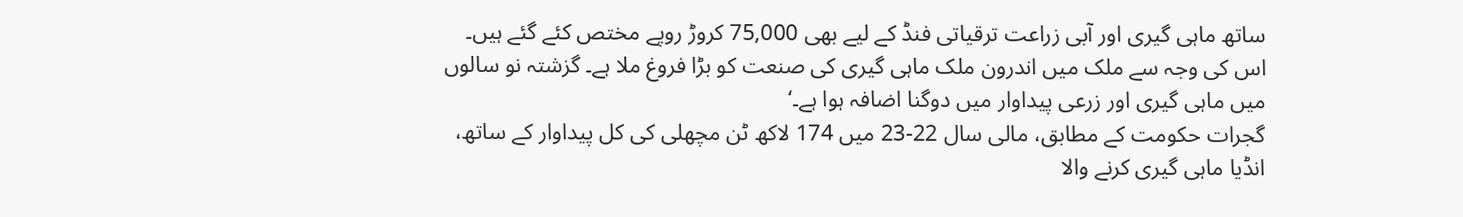ساتھ ماہی گیری اور آبی زراعت ترقیاتی فنڈ کے لیے بھی 75,000 کروڑ روپے مختص کئے گئے ہیں۔ اس کی وجہ سے ملک میں اندرون ملک ماہی گیری کی صنعت کو بڑا فروغ ملا ہے۔ گزشتہ نو سالوں میں ماہی گیری اور زرعی پیداوار میں دوگنا اضافہ ہوا ہے۔‘
گجرات حکومت کے مطابق، مالی سال 22-23 میں 174 لاکھ ٹن مچھلی کی کل پیداوار کے ساتھ، انڈیا ماہی گیری کرنے والا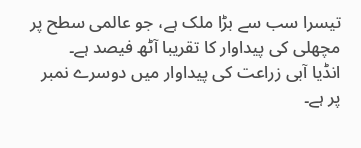تیسرا سب سے بڑا ملک ہے، جو عالمی سطح پر مچھلی کی پیداوار کا تقریبا آٹھ فیصد ہے۔
انڈیا آبی زراعت کی پیداوار میں دوسرے نمبر پر ہے۔